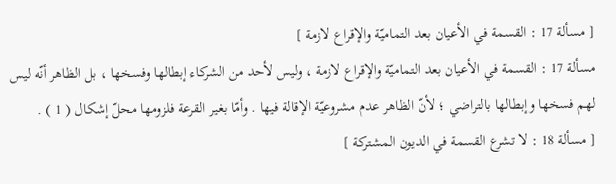[ مسألة 17 : القسمة في الأعيان بعد التماميّة والإقراع لازمة ]
مسألة 17 : القسمة في الأعيان بعد التماميّة والإقراع لازمة ، وليس لأحد من الشركاء إبطالها وفسخها ، بل الظاهر أنّه ليس لهم فسخها وإبطالها بالتراضي ؛ لأنّ الظاهر عدم مشروعيّة الإقالة فيها . وأمّا بغير القرعة فلزومها محلّ إشكال ( 1 ) .
[ مسألة 18 : لا تشرع القسمة في الديون المشتركة ]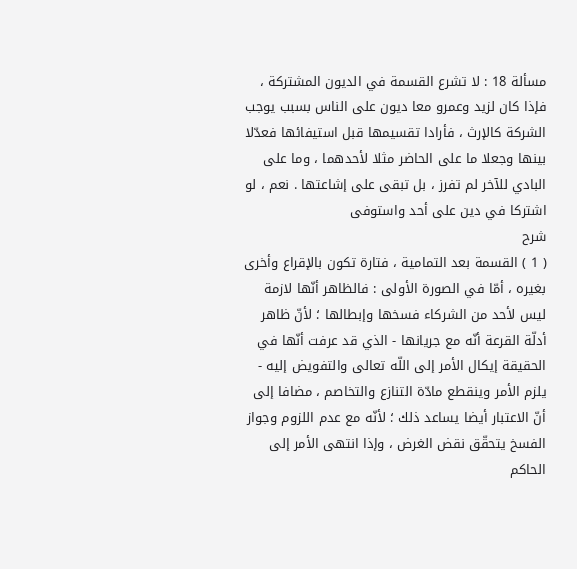مسألة 18 : لا تشرع القسمة في الديون المشتركة ، فإذا كان لزيد وعمرو معا ديون على الناس بسبب يوجب الشركة كالإرث ، فأرادا تقسيمها قبل استيفائها فعدّلا بينها وجعلا ما على الحاضر مثلا لأحدهما ، وما على البادي للآخر لم تفرز ، بل تبقى على إشاعتها . نعم ، لو اشتركا في دين على أحد واستوفى
شرح
( 1 ) القسمة بعد التمامية ، فتارة تكون بالإقراع وأخرى بغيره ، أمّا في الصورة الأولى : فالظاهر أنّها لازمة ليس لأحد من الشركاء فسخها وإبطالها ؛ لأنّ ظاهر أدلّة القرعة أنّه مع جريانها - الذي قد عرفت أنّها في الحقيقة إيكال الأمر إلى اللّه تعالى والتفويض إليه - يلزم الأمر وينقطع مادّة التنازع والتخاصم ، مضافا إلى أنّ الاعتبار أيضا يساعد ذلك ؛ لأنّه مع عدم اللزوم وجواز الفسخ يتحقّق نقض الغرض ، وإذا انتهى الأمر إلى الحاكم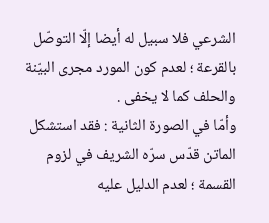الشرعي فلا سبيل له أيضا إلّا التوصّل بالقرعة ؛ لعدم كون المورد مجرى البيّنة والحلف كما لا يخفى .
وأمّا في الصورة الثانية : فقد استشكل الماتن قدّس سرّه الشريف في لزوم القسمة ؛ لعدم الدليل عليه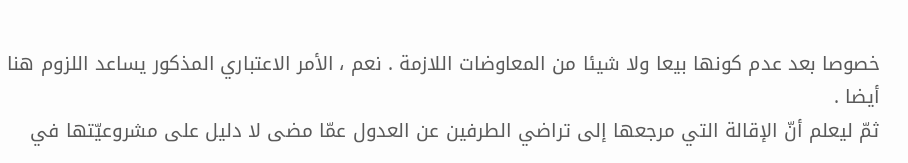خصوصا بعد عدم كونها بيعا ولا شيئا من المعاوضات اللازمة . نعم ، الأمر الاعتباري المذكور يساعد اللزوم هنا أيضا .
ثمّ ليعلم أنّ الإقالة التي مرجعها إلى تراضي الطرفين عن العدول عمّا مضى لا دليل على مشروعيّتها في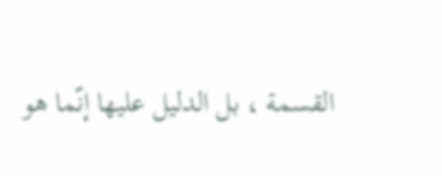القسمة ، بل الدليل عليها إنّما هو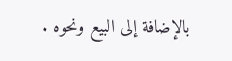بالإضافة إلى البيع ونحوه .